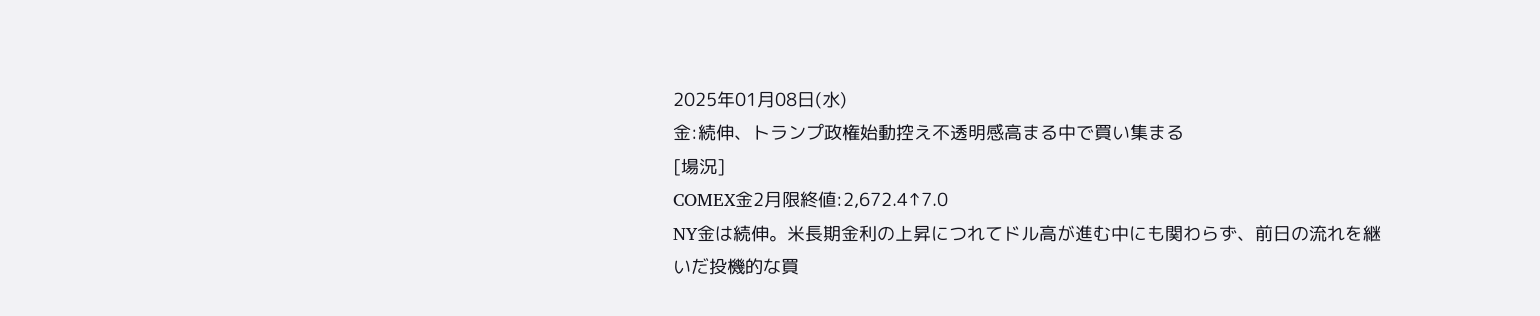2025年01月08日(水)
金:続伸、トランプ政権始動控え不透明感高まる中で買い集まる
[場況]
COMEX金2月限終値:2,672.4↑7.0
NY金は続伸。米長期金利の上昇につれてドル高が進む中にも関わらず、前日の流れを継いだ投機的な買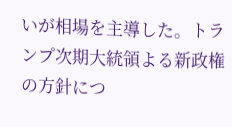いが相場を主導した。トランプ次期大統領よる新政権の方針につ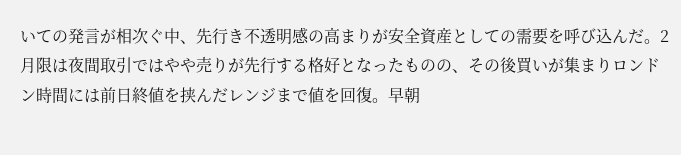いての発言が相次ぐ中、先行き不透明感の高まりが安全資産としての需要を呼び込んだ。2月限は夜間取引ではやや売りが先行する格好となったものの、その後買いが集まりロンドン時間には前日終値を挟んだレンジまで値を回復。早朝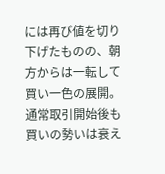には再び値を切り下げたものの、朝方からは一転して買い一色の展開。通常取引開始後も買いの勢いは衰え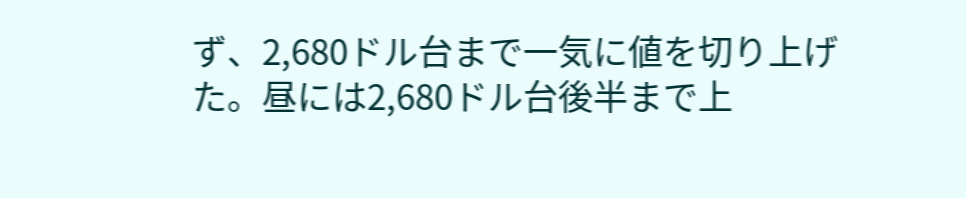ず、2,680ドル台まで一気に値を切り上げた。昼には2,680ドル台後半まで上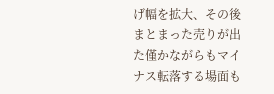げ幅を拡大、その後まとまった売りが出た僅かながらもマイナス転落する場面も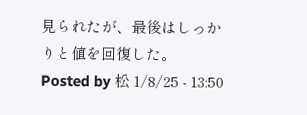見られたが、最後はしっかりと値を回復した。
Posted by 松 1/8/25 - 13:50